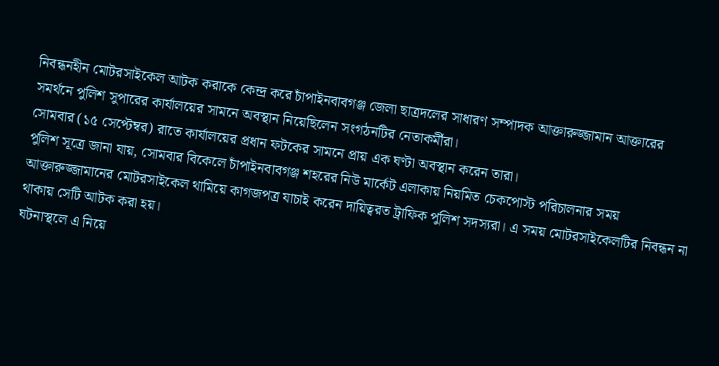নিবন্ধনহীন মোটরসাইকেল আটক করাকে কেন্দ্র করে চাঁপাইনবাবগঞ্জ জেলা ছাত্রদলের সাধারণ সম্পাদক আক্তারুজ্জামান আক্তারের সমর্থনে পুলিশ সুপারের কার্যালয়ের সামনে অবস্থান নিয়েছিলেন সংগঠনটির নেতাকর্মীরা।
সোমবার (১৫ সেপ্টেম্বর) রাতে কার্যালয়ের প্রধান ফটকের সামনে প্রায় এক ঘণ্টা অবস্থান করেন তারা।
পুলিশ সূত্রে জানা যায়, সোমবার বিকেলে চাঁপাইনবাবগঞ্জ শহরের নিউ মার্কেট এলাকায় নিয়মিত চেকপোস্ট পরিচালনার সময় আক্তারুজ্জামানের মোটরসাইকেল থামিয়ে কাগজপত্র যাচাই করেন দায়িত্বরত ট্রাফিক পুলিশ সদস্যরা। এ সময় মোটরসাইকেলটির নিবন্ধন না থাকায় সেটি আটক করা হয়।
ঘটনাস্থলে এ নিয়ে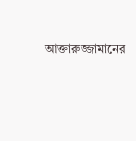আক্তারুজ্জামানের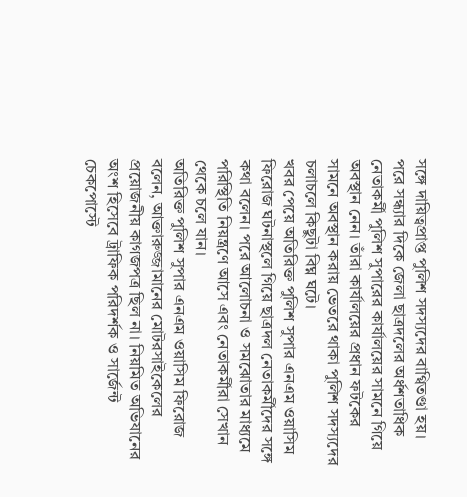সঙ্গে দায়িত্বপ্রাপ্ত পুলিশ সদস্যদের বাগ্বিতণ্ডা হয়।
পরে সন্ধ্যার দিকে জেলা ছাত্রদলের অর্ধশতাধিক নেতাকর্মী পুলিশ সুপারের কার্যালয়ের সামনে গিয়ে অবস্থান নেন। তাঁরা কার্যালয়ের প্রধান ফটকের সামনে অবস্থান করায় ভেতরে থাকা পুলিশ সদস্যদের চলাচলে কিছুটা বিঘ্ন ঘটে।
খবর পেয়ে অতিরিক্ত পুলিশ সুপার এনএম ওয়াসিম ফিরোজ ঘটনাস্থলে গিয়ে ছাত্রদল নেতাকর্মীদের সঙ্গে কথা বলেন। পরে আলোচনা ও সমঝোতার মাধ্যমে পরিস্থিতি নিয়ন্ত্রণে আসে এবং নেতাকর্মীরা সেখান থেকে চলে যান।
অতিরিক্ত পুলিশ সুপার এনএম ওয়াসিম ফিরোজ বলেন, আক্তারুজ্জামানের মোটরসাইকেলের প্রয়োজনীয় কাগজপত্র ছিল না। নিয়মিত অভিযানের অংশ হিসেবে ট্রাফিক পরিদর্শক ও সার্জেন্ট চেকপোস্টে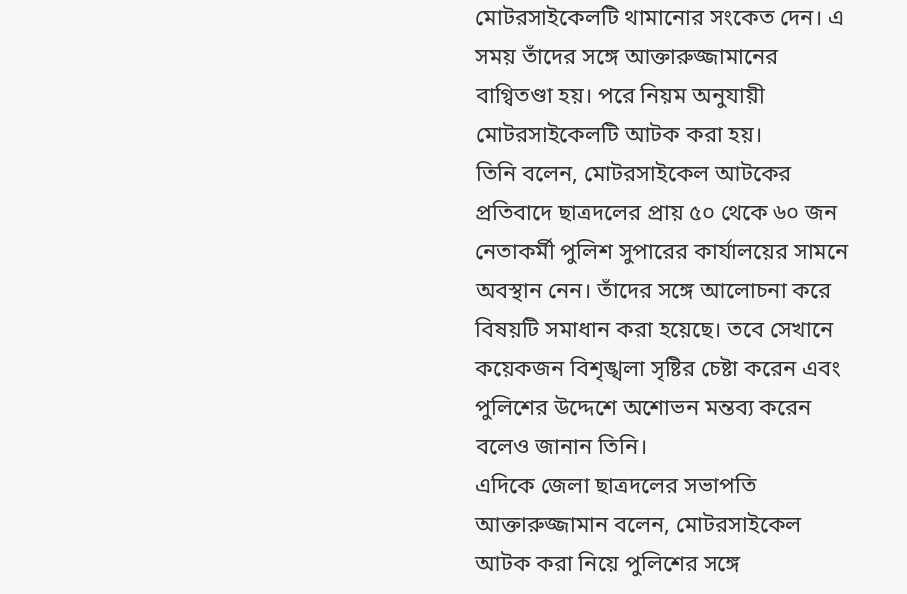মোটরসাইকেলটি থামানোর সংকেত দেন। এ সময় তাঁদের সঙ্গে আক্তারুজ্জামানের বাগ্বিতণ্ডা হয়। পরে নিয়ম অনুযায়ী মোটরসাইকেলটি আটক করা হয়।
তিনি বলেন, মোটরসাইকেল আটকের প্রতিবাদে ছাত্রদলের প্রায় ৫০ থেকে ৬০ জন নেতাকর্মী পুলিশ সুপারের কার্যালয়ের সামনে অবস্থান নেন। তাঁদের সঙ্গে আলোচনা করে বিষয়টি সমাধান করা হয়েছে। তবে সেখানে কয়েকজন বিশৃঙ্খলা সৃষ্টির চেষ্টা করেন এবং পুলিশের উদ্দেশে অশোভন মন্তব্য করেন বলেও জানান তিনি।
এদিকে জেলা ছাত্রদলের সভাপতি আক্তারুজ্জামান বলেন, মোটরসাইকেল আটক করা নিয়ে পুলিশের সঙ্গে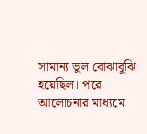সামান্য ভুল বোঝাবুঝি হয়েছিল। পরে আলোচনার মাধ্যমে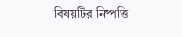বিষয়টির নিষ্পত্তি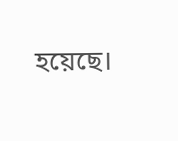হয়েছে।